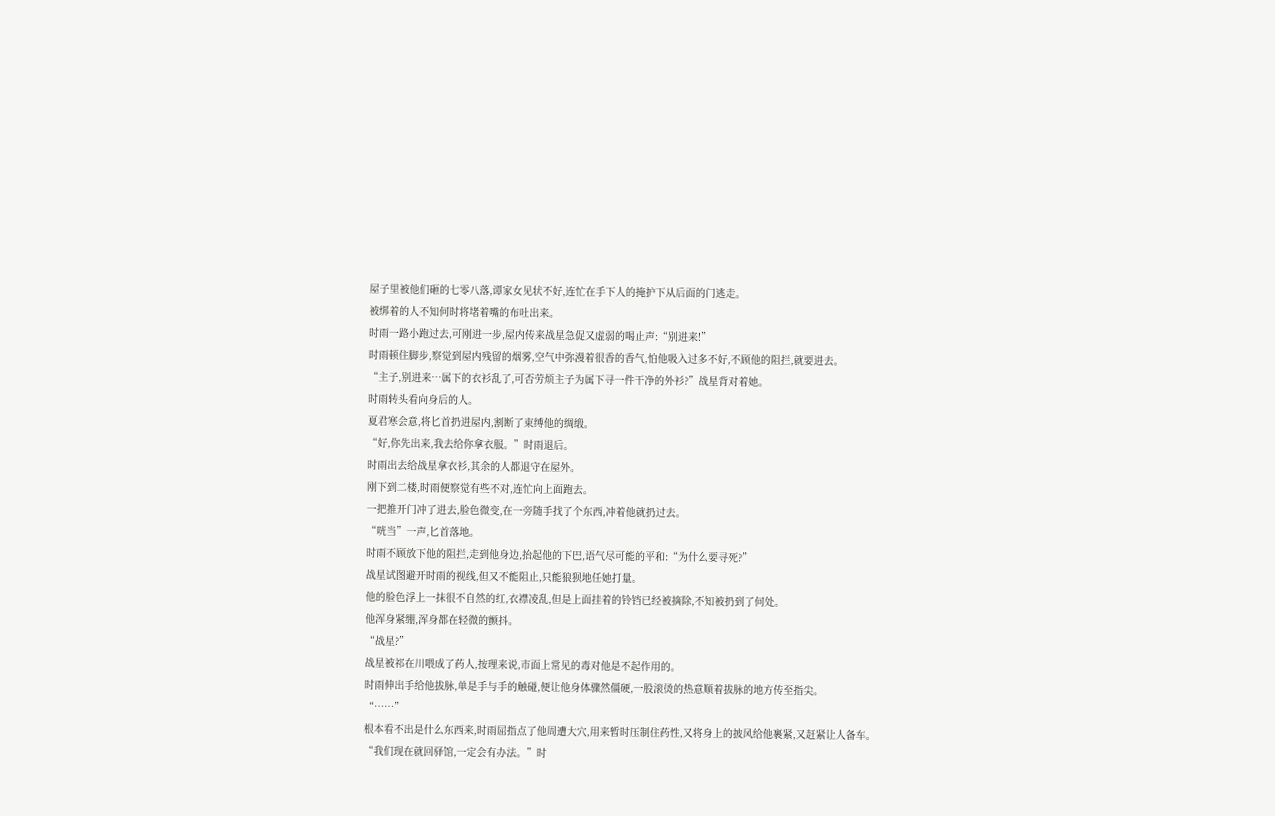屋子里被他们砸的七零八落,谭家女见状不好,连忙在手下人的掩护下从后面的门逃走。
被绑着的人不知何时将堵着嘴的布吐出来。
时雨一路小跑过去,可刚进一步,屋内传来战星急促又虚弱的喝止声:“别进来!”
时雨顿住脚步,察觉到屋内残留的烟雾,空气中弥漫着很香的香气,怕他吸入过多不好,不顾他的阻拦,就要进去。
“主子,别进来…属下的衣衫乱了,可否劳烦主子为属下寻一件干净的外衫?”战星背对着她。
时雨转头看向身后的人。
夏君寒会意,将匕首扔进屋内,割断了束缚他的绸缎。
“好,你先出来,我去给你拿衣服。”时雨退后。
时雨出去给战星拿衣衫,其余的人都退守在屋外。
刚下到二楼,时雨便察觉有些不对,连忙向上面跑去。
一把推开门冲了进去,脸色微变,在一旁随手找了个东西,冲着他就扔过去。
“咣当”一声,匕首落地。
时雨不顾放下他的阻拦,走到他身边,抬起他的下巴,语气尽可能的平和:“为什么要寻死?”
战星试图避开时雨的视线,但又不能阻止,只能狼狈地任她打量。
他的脸色浮上一抹很不自然的红,衣襟凌乱,但是上面挂着的铃铛已经被摘除,不知被扔到了何处。
他浑身紧绷,浑身都在轻微的颤抖。
“战星?”
战星被祁在川喂成了药人,按理来说,市面上常见的毒对他是不起作用的。
时雨伸出手给他拔脉,单是手与手的触碰,便让他身体骤然僵硬,一股滚烫的热意顺着拔脉的地方传至指尖。
“……”
根本看不出是什么东西来,时雨屈指点了他周遭大穴,用来暂时压制住药性,又将身上的披风给他裹紧,又赶紧让人备车。
“我们现在就回驿馆,一定会有办法。”时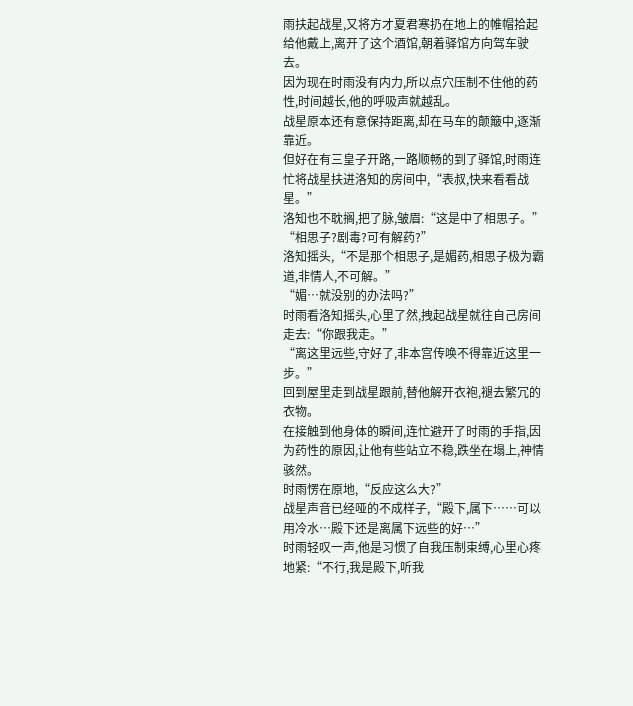雨扶起战星,又将方才夏君寒扔在地上的帷帽拾起给他戴上,离开了这个酒馆,朝着驿馆方向驾车驶去。
因为现在时雨没有内力,所以点穴压制不住他的药性,时间越长,他的呼吸声就越乱。
战星原本还有意保持距离,却在马车的颠簸中,逐渐靠近。
但好在有三皇子开路,一路顺畅的到了驿馆,时雨连忙将战星扶进洛知的房间中,“表叔,快来看看战星。”
洛知也不耽搁,把了脉,皱眉:“这是中了相思子。”
“相思子?剧毒?可有解药?”
洛知摇头,“不是那个相思子,是媚药,相思子极为霸道,非情人,不可解。”
“媚…就没别的办法吗?”
时雨看洛知摇头,心里了然,拽起战星就往自己房间走去:“你跟我走。”
“离这里远些,守好了,非本宫传唤不得靠近这里一步。”
回到屋里走到战星跟前,替他解开衣袍,褪去繁冗的衣物。
在接触到他身体的瞬间,连忙避开了时雨的手指,因为药性的原因,让他有些站立不稳,跌坐在塌上,神情骇然。
时雨愣在原地,“反应这么大?”
战星声音已经哑的不成样子,“殿下,属下……可以用冷水…殿下还是离属下远些的好…”
时雨轻叹一声,他是习惯了自我压制束缚,心里心疼地紧:“不行,我是殿下,听我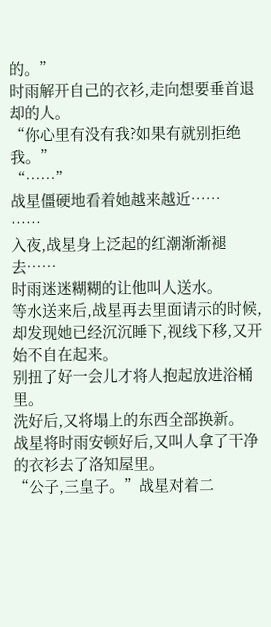的。”
时雨解开自己的衣衫,走向想要垂首退却的人。
“你心里有没有我?如果有就别拒绝我。”
“……”
战星僵硬地看着她越来越近……
……
入夜,战星身上泛起的红潮渐渐褪去……
时雨迷迷糊糊的让他叫人送水。
等水送来后,战星再去里面请示的时候,却发现她已经沉沉睡下,视线下移,又开始不自在起来。
别扭了好一会儿才将人抱起放进浴桶里。
洗好后,又将塌上的东西全部换新。
战星将时雨安顿好后,又叫人拿了干净的衣衫去了洛知屋里。
“公子,三皇子。”战星对着二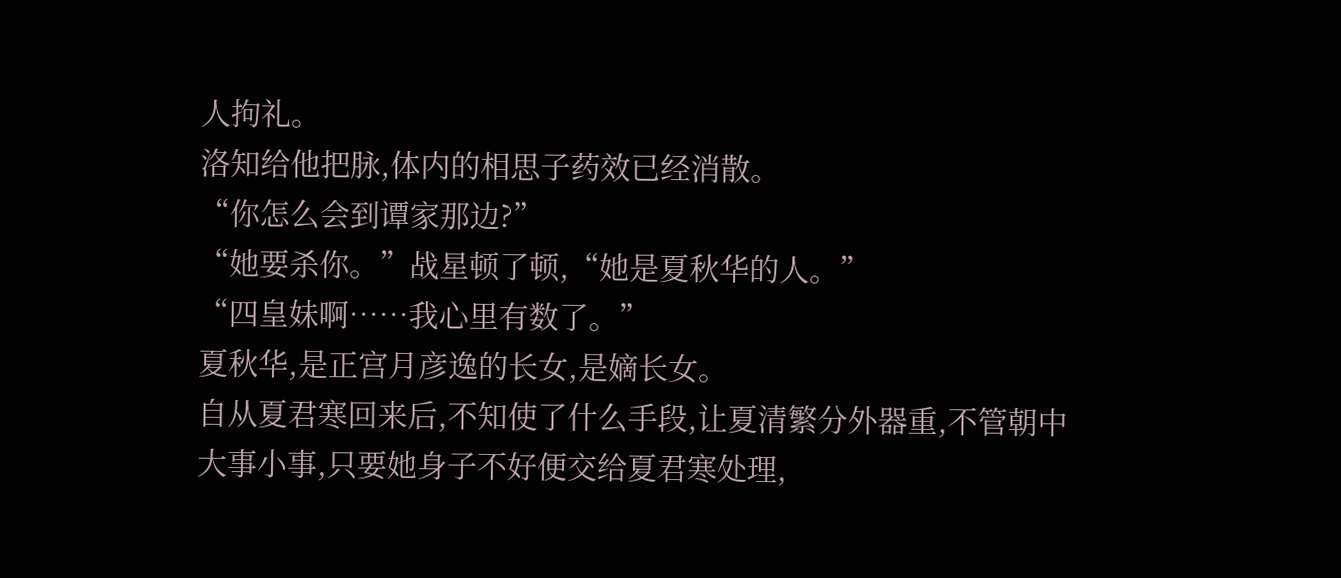人拘礼。
洛知给他把脉,体内的相思子药效已经消散。
“你怎么会到谭家那边?”
“她要杀你。”战星顿了顿,“她是夏秋华的人。”
“四皇妹啊……我心里有数了。”
夏秋华,是正宫月彦逸的长女,是嫡长女。
自从夏君寒回来后,不知使了什么手段,让夏清繁分外器重,不管朝中大事小事,只要她身子不好便交给夏君寒处理,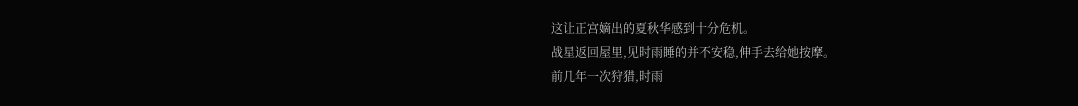这让正宫嫡出的夏秋华感到十分危机。
战星返回屋里,见时雨睡的并不安稳,伸手去给她按摩。
前几年一次狩猎,时雨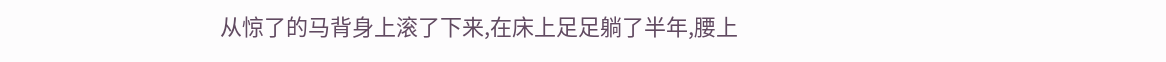从惊了的马背身上滚了下来,在床上足足躺了半年,腰上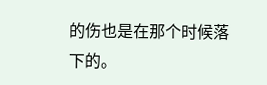的伤也是在那个时候落下的。